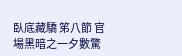臥底藏驕 笫八節 官場黑暗之一夕數驚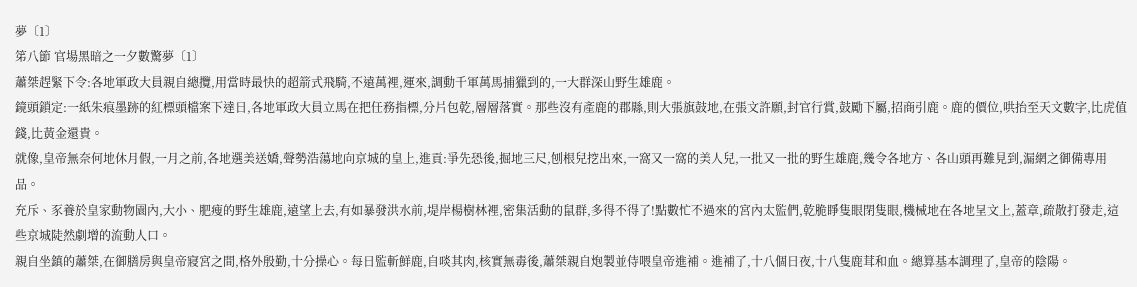夢〔1〕
笫八節 官場黑暗之一夕數驚夢〔1〕
蕭桀趕緊下令:各地軍政大員親自總攬,用當時最快的超箭式飛騎,不遠萬裡,運來,調動千軍萬馬捕獵到的,一大群深山野生雄鹿。
鏡頭鎖定:一紙朱痕墨跡的紅標頭檔案下達日,各地軍政大員立馬在把任務指標,分片包乾,層層落實。那些沒有產鹿的郡縣,則大張旗鼓地,在張文許願,封官行賞,鼓勵下屬,招商引鹿。鹿的價位,哄抬至天文數字,比虎值錢,比黃金還貴。
就像,皇帝無奈何地休月假,一月之前,各地選美送嬌,聲勢浩蕩地向京城的皇上,進貢:爭先恐後,掘地三尺,刨根兒挖出來,一窩又一窩的美人兒,一批又一批的野生雄鹿,幾令各地方、各山頭再難見到,漏網之御備專用品。
充斥、豕養於皇家動物園內,大小、肥瘦的野生雄鹿,遠望上去,有如暴發洪水前,堤岸楊樹林裡,密集活動的鼠群,多得不得了!點數忙不過來的宮內太監們,乾脆睜隻眼閉隻眼,機械地在各地呈文上,蓋章,疏散打發走,這些京城陡然劇增的流動人口。
親自坐鎮的蕭桀,在御膳房與皇帝寢宮之間,格外殷勤,十分操心。每日監斬鮮鹿,自啖其肉,核實無毒後,蕭桀親自炮製並侍喂皇帝進補。進補了,十八個日夜,十八隻鹿茸和血。總算基本調理了,皇帝的陰陽。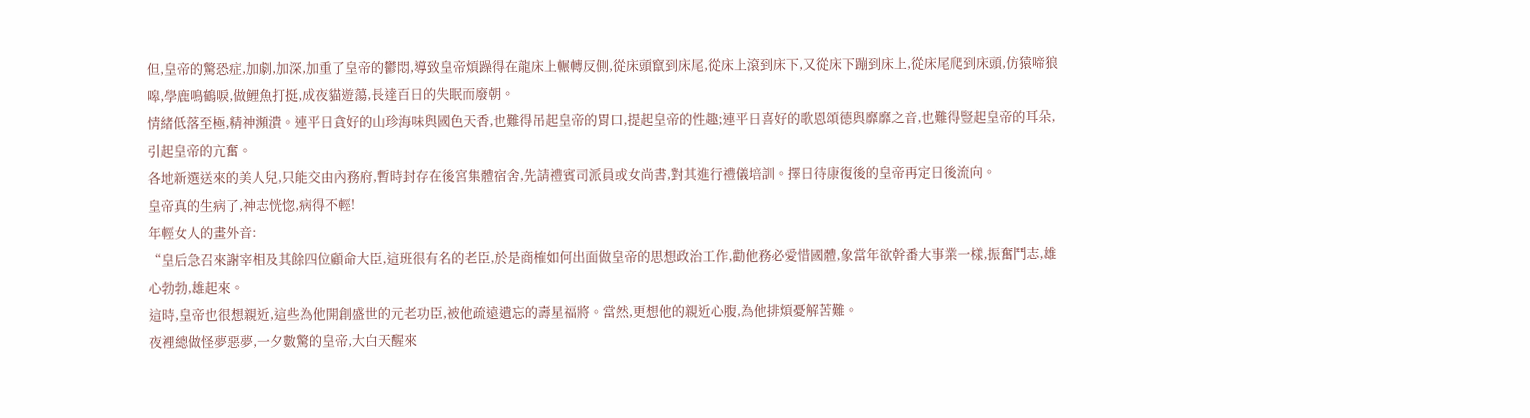但,皇帝的驚恐症,加劇,加深,加重了皇帝的鬱悶,導致皇帝煩躁得在龍床上輾轉反側,從床頭竄到床尾,從床上滾到床下,又從床下蹦到床上,從床尾爬到床頭,仿猿啼狼嗥,學鹿鳴鶴唳,做鯉魚打挺,成夜貓遊蕩,長達百日的失眠而廢朝。
情緒低落至極,精神瀕潰。連平日貪好的山珍海味與國色天香,也難得吊起皇帝的胃口,提起皇帝的性趣;連平日喜好的歌恩頌德與靡靡之音,也難得豎起皇帝的耳朵,引起皇帝的亢奮。
各地新選送來的美人兒,只能交由內務府,暫時封存在後宮集體宿舍,先請禮賓司派員或女尚書,對其進行禮儀培訓。擇日待康復後的皇帝再定日後流向。
皇帝真的生病了,神志恍惚,病得不輕!
年輕女人的畫外音:
“皇后急召來謝宰相及其餘四位顧命大臣,這班很有名的老臣,於是商榷如何出面做皇帝的思想政治工作,勸他務必愛惜國體,象當年欲幹番大事業一樣,振奮鬥志,雄心勃勃,雄起來。
這時,皇帝也很想親近,這些為他開創盛世的元老功臣,被他疏遠遺忘的壽星福將。當然,更想他的親近心腹,為他排煩憂解苦難。
夜裡總做怪夢惡夢,一夕數驚的皇帝,大白天醒來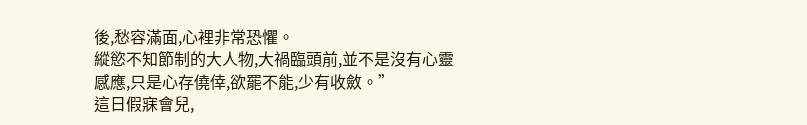後,愁容滿面,心裡非常恐懼。
縱慾不知節制的大人物,大禍臨頭前,並不是沒有心靈感應,只是心存僥倖,欲罷不能,少有收斂。”
這日假寐會兒,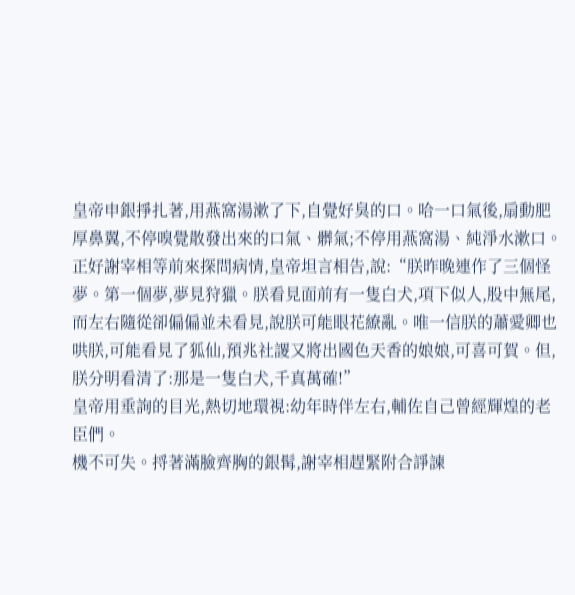皇帝申銀掙扎著,用燕窩湯漱了下,自覺好臭的口。哈一口氣後,扇動肥厚鼻翼,不停嗅覺散發出來的口氣、髒氣;不停用燕窩湯、純淨水漱口。
正好謝宰相等前來探問病情,皇帝坦言相告,說:“朕昨晚連作了三個怪夢。第一個夢,夢見狩獵。朕看見面前有一隻白犬,項下似人,股中無尾,而左右隨從卻偏偏並未看見,說朕可能眼花繚亂。唯一信朕的蕭愛卿也哄朕,可能看見了狐仙,預兆社謖又將出國色天香的娘娘,可喜可賀。但,朕分明看清了:那是一隻白犬,千真萬確!”
皇帝用垂詢的目光,熱切地環視:幼年時伴左右,輔佐自己曾經輝煌的老臣們。
機不可失。捋著滿臉齊胸的銀髯,謝宰相趕緊附合諍諫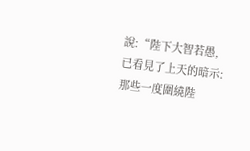說:“陛下大智若愚,已看見了上天的暗示:那些一度圍繞陛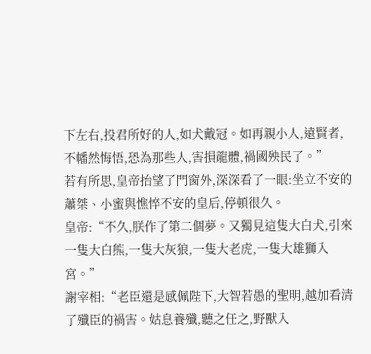下左右,投君所好的人,如犬戴冠。如再親小人,遠賢者,不幡然悔悟,恐為那些人,害損龍體,禍國殃民了。”
若有所思,皇帝抬望了門窗外,深深看了一眼:坐立不安的蕭桀、小蜜與憔悴不安的皇后,停頓很久。
皇帝:“不久,朕作了第二個夢。又獨見這隻大白犬,引來一隻大白熊,一隻大灰狼,一隻大老虎,一隻大雄獅入宮。”
謝宰相:“老臣還是感佩陛下,大智若愚的聖明,越加看清了殲臣的禍害。姑息養殲,聽之任之,野獸入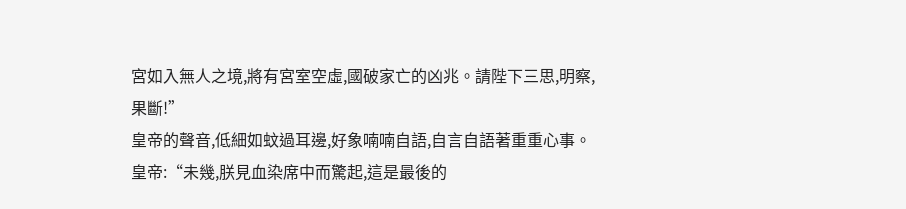宮如入無人之境,將有宮室空虛,國破家亡的凶兆。請陛下三思,明察,果斷!”
皇帝的聲音,低細如蚊過耳邊,好象喃喃自語,自言自語著重重心事。
皇帝:“未幾,朕見血染席中而驚起,這是最後的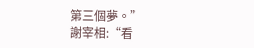第三個夢。”
謝宰相:“看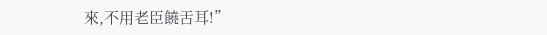來,不用老臣饒舌耳!”